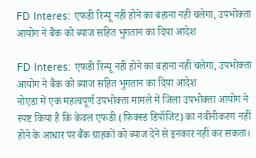FD Interes: एफडी रिन्यू नहीं होने का बहाना नहीं चलेगा, उपभोक्ता आयोग ने बैंक को ब्याज सहित भुगतान का दिया आदेश

FD Interes: एफडी रिन्यू नहीं होने का बहाना नहीं चलेगा, उपभोक्ता आयोग ने बैंक को ब्याज सहित भुगतान का दिया आदेश
नोएडा में एक महत्वपूर्ण उपभोक्ता मामले में जिला उपभोक्ता आयोग ने स्पष्ट किया है कि केवल एफडी (फिक्स्ड डिपॉजिट) का नवीनीकरण नहीं होने के आधार पर बैंक ग्राहकों को ब्याज देने से इनकार नहीं कर सकता।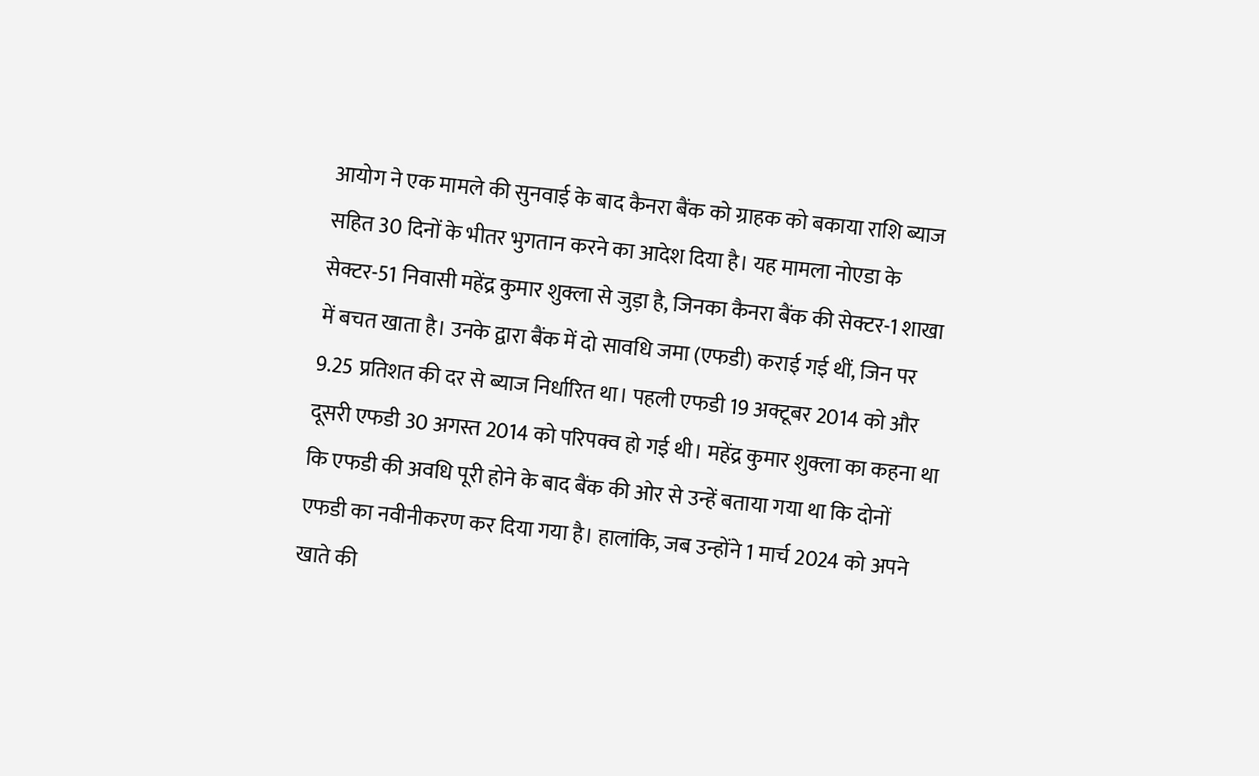आयोग ने एक मामले की सुनवाई के बाद कैनरा बैंक को ग्राहक को बकाया राशि ब्याज सहित 30 दिनों के भीतर भुगतान करने का आदेश दिया है। यह मामला नोएडा के सेक्टर-51 निवासी महेंद्र कुमार शुक्ला से जुड़ा है, जिनका कैनरा बैंक की सेक्टर-1 शाखा में बचत खाता है। उनके द्वारा बैंक में दो सावधि जमा (एफडी) कराई गई थीं, जिन पर 9.25 प्रतिशत की दर से ब्याज निर्धारित था। पहली एफडी 19 अक्टूबर 2014 को और दूसरी एफडी 30 अगस्त 2014 को परिपक्व हो गई थी। महेंद्र कुमार शुक्ला का कहना था कि एफडी की अवधि पूरी होने के बाद बैंक की ओर से उन्हें बताया गया था कि दोनों एफडी का नवीनीकरण कर दिया गया है। हालांकि, जब उन्होंने 1 मार्च 2024 को अपने खाते की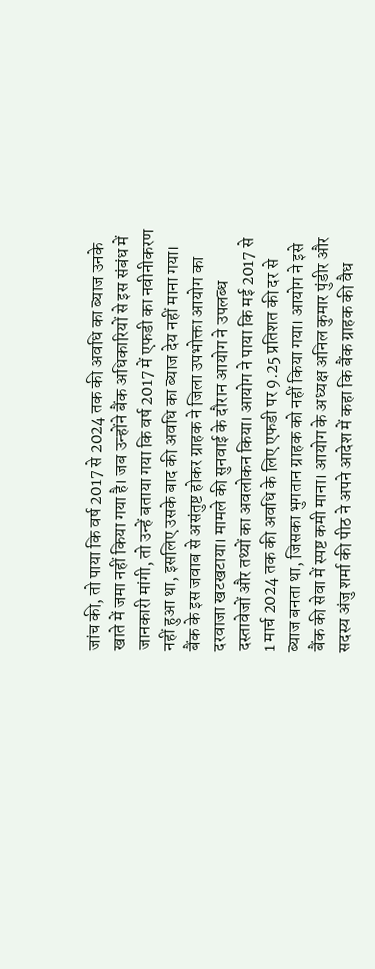जांच की, तो पाया कि वर्ष 2017 से 2024 तक की अवधि का ब्याज उनके खाते में जमा नहीं किया गया है। जब उन्होंने बैंक अधिकारियों से इस संबंध में जानकारी मांगी, तो उन्हें बताया गया कि वर्ष 2017 में एफडी का नवीनीकरण नहीं हुआ था, इसलिए उसके बाद की अवधि का ब्याज देय नहीं माना गया। बैंक के इस जवाब से असंतुष्ट होकर ग्राहक ने जिला उपभोक्ता आयोग का दरवाजा खटखटाया। मामले की सुनवाई के दौरान आयोग ने उपलब्ध दस्तावेजों और तथ्यों का अवलोकन किया। आयोग ने पाया कि मई 2017 से 1 मार्च 2024 तक की अवधि के लिए एफडी पर 9.25 प्रतिशत की दर से ब्याज बनता था, जिसका भुगतान ग्राहक को नहीं किया गया। आयोग ने इसे बैंक की सेवा में स्पष्ट कमी माना। आयोग के अध्यक्ष अनिल कुमार पुंडीर और सदस्य अंजु शर्मा की पीठ ने अपने आदेश में कहा कि बैंक ग्राहक की वैध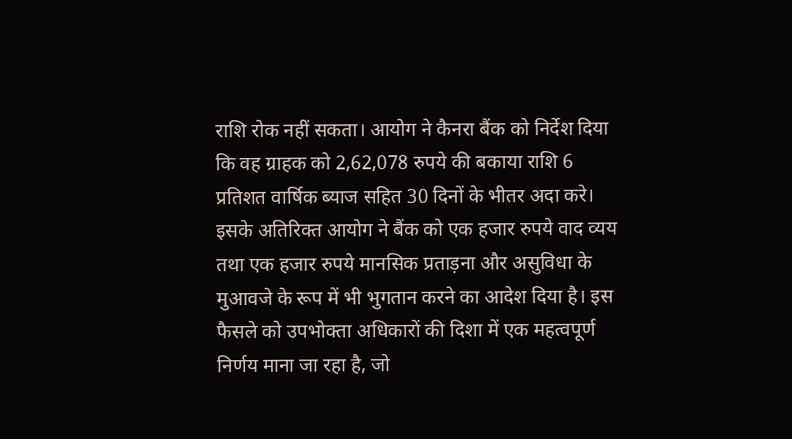राशि रोक नहीं सकता। आयोग ने कैनरा बैंक को निर्देश दिया कि वह ग्राहक को 2,62,078 रुपये की बकाया राशि 6 प्रतिशत वार्षिक ब्याज सहित 30 दिनों के भीतर अदा करे। इसके अतिरिक्त आयोग ने बैंक को एक हजार रुपये वाद व्यय तथा एक हजार रुपये मानसिक प्रताड़ना और असुविधा के मुआवजे के रूप में भी भुगतान करने का आदेश दिया है। इस फैसले को उपभोक्ता अधिकारों की दिशा में एक महत्वपूर्ण निर्णय माना जा रहा है, जो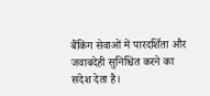बैंकिंग सेवाओं में पारदर्शिता और जवाबदेही सुनिश्चित करने का संदेश देता है।